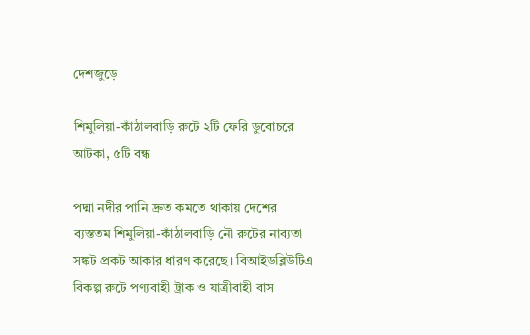দেশজুড়ে

শিমুলিয়া-কাঁঠালবাড়ি রুটে ২টি ফেরি ডুবোচরে আটকা, ৫টি বন্ধ

পদ্মা নদীর পানি দ্রুত কমতে থাকায় দেশের ব্যস্ততম শিমুলিয়া-কাঁঠালবাড়ি নৌ রুটের নাব্যতা সঙ্কট প্রকট আকার ধারণ করেছে। বিআইডব্লিউটিএ বিকল্প রুটে পণ্যবাহী ট্রাক ও যাত্রীবাহী বাস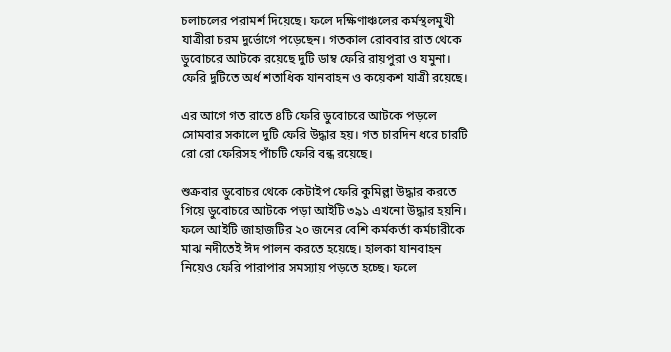চলাচলের পরামর্শ দিয়েছে। ফলে দক্ষিণাঞ্চলের কর্মস্থলমুখী যাত্রীরা চরম দুর্ভোগে পড়েছেন। গতকাল রোববার রাত থেকে ডুবোচরে আটকে রয়েছে দুটি ডাম্ব ফেরি রায়পুরা ও যমুনা। ফেরি দুটিতে অর্ধ শতাধিক যানবাহন ও কয়েকশ যাত্রী রয়েছে।

এর আগে গত রাতে ৪টি ফেরি ডুবোচরে আটকে পড়লে সোমবার সকালে দুটি ফেরি উদ্ধার হয়। গত চারদিন ধরে চারটি রো রো ফেরিসহ পাঁচটি ফেরি বন্ধ রয়েছে।

শুক্রবার ডুবোচর থেকে কেটাইপ ফেরি কুমিল্লা উদ্ধার করতে গিয়ে ডুবোচরে আটকে পড়া আইটি ৩৯১ এখনো উদ্ধার হয়নি। ফলে আইটি জাহাজটির ২০ জনের বেশি কর্মকর্তা কর্মচারীকে মাঝ নদীতেই ঈদ পালন করতে হয়েছে। হালকা যানবাহন নিয়েও ফেরি পারাপার সমস্যায় পড়তে হচ্ছে। ফলে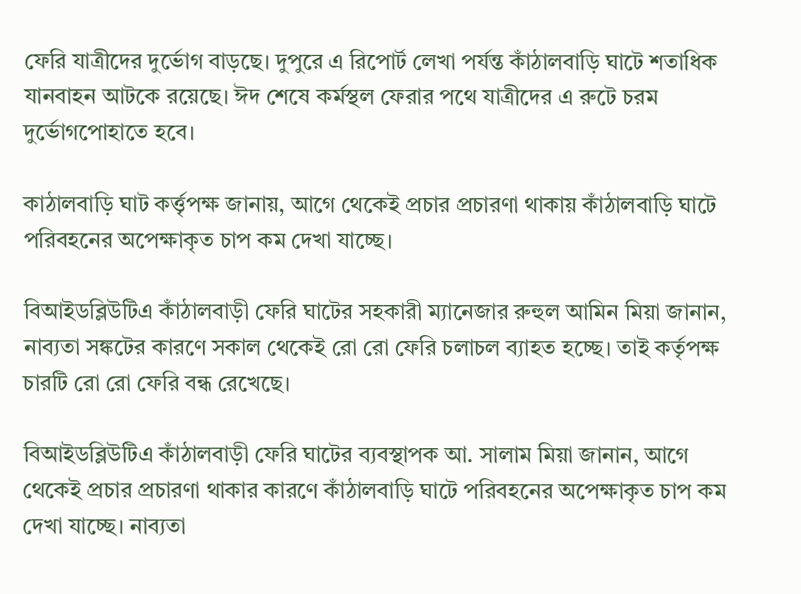ফেরি যাত্রীদের দুর্ভোগ বাড়ছে। দুপুরে এ রিপোর্ট লেখা পর্যন্ত কাঁঠালবাড়ি ঘাটে শতাধিক যানবাহন আটকে রয়েছে। ঈদ শেষে কর্মস্থল ফেরার পথে যাত্রীদের এ রুটে চরম দুর্ভোগপোহাতে হবে।

কাঠালবাড়ি ঘাট কর্ত্তৃপক্ষ জানায়, আগে থেকেই প্রচার প্রচারণা থাকায় কাঁঠালবাড়ি ঘাটে পরিবহনের অপেক্ষাকৃত চাপ কম দেখা যাচ্ছে।

বিআইডব্লিউটিএ কাঁঠালবাড়ী ফেরি ঘাটের সহকারী ম্যানেজার রুহুল আমিন মিয়া জানান, নাব্যতা সঙ্কটের কারণে সকাল থেকেই রো রো ফেরি চলাচল ব্যাহত হচ্ছে। তাই কর্তৃপক্ষ চারটি রো রো ফেরি বন্ধ রেখেছে।

বিআইডব্লিউটিএ কাঁঠালবাড়ী ফেরি ঘাটের ব্যবস্থাপক আ. সালাম মিয়া জানান, আগে থেকেই প্রচার প্রচারণা থাকার কারণে কাঁঠালবাড়ি ঘাটে পরিবহনের অপেক্ষাকৃত চাপ কম দেখা যাচ্ছে। নাব্যতা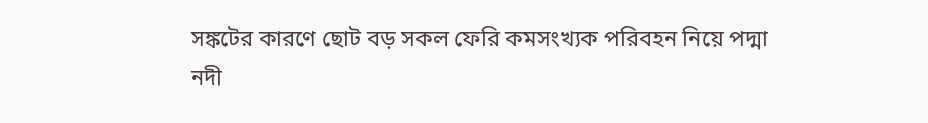সঙ্কটের কারণে ছোট বড় সকল ফেরি কমসংখ্যক পরিবহন নিয়ে পদ্মা নদী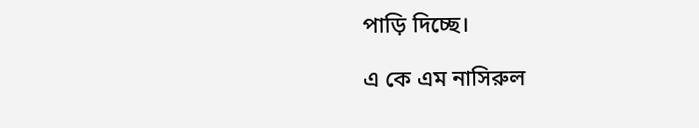পাড়ি দিচ্ছে।

এ কে এম নাসিরুল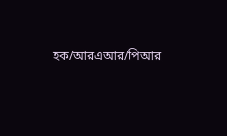হক/আরএআর/পিআর